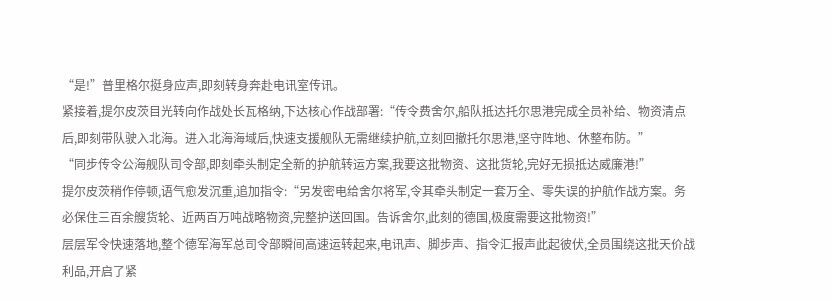“是!”普里格尔挺身应声,即刻转身奔赴电讯室传讯。
紧接着,提尔皮茨目光转向作战处长瓦格纳,下达核心作战部署:“传令费舍尔,船队抵达托尔思港完成全员补给、物资清点后,即刻带队驶入北海。进入北海海域后,快速支援舰队无需继续护航,立刻回撤托尔思港,坚守阵地、休整布防。”
“同步传令公海舰队司令部,即刻牵头制定全新的护航转运方案,我要这批物资、这批货轮,完好无损抵达威廉港!”
提尔皮茨稍作停顿,语气愈发沉重,追加指令:“另发密电给舍尔将军,令其牵头制定一套万全、零失误的护航作战方案。务必保住三百余艘货轮、近两百万吨战略物资,完整护送回国。告诉舍尔,此刻的德国,极度需要这批物资!”
层层军令快速落地,整个德军海军总司令部瞬间高速运转起来,电讯声、脚步声、指令汇报声此起彼伏,全员围绕这批天价战利品,开启了紧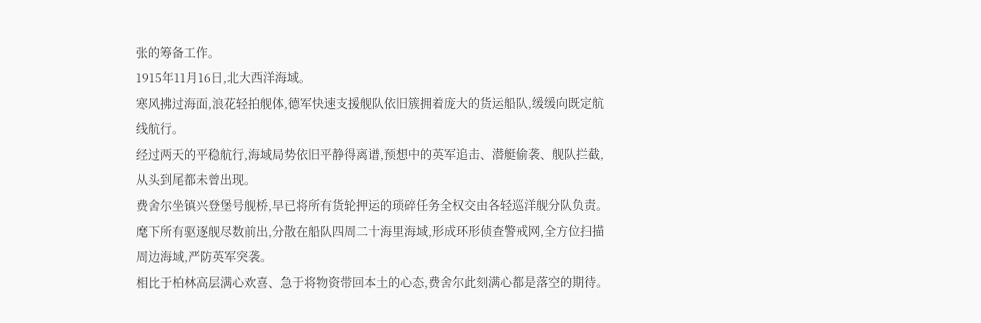张的筹备工作。
1915年11月16日,北大西洋海域。
寒风拂过海面,浪花轻拍舰体,德军快速支援舰队依旧簇拥着庞大的货运船队,缓缓向既定航线航行。
经过两天的平稳航行,海域局势依旧平静得离谱,预想中的英军追击、潜艇偷袭、舰队拦截,从头到尾都未曾出现。
费舍尔坐镇兴登堡号舰桥,早已将所有货轮押运的琐碎任务全权交由各轻巡洋舰分队负责。麾下所有驱逐舰尽数前出,分散在船队四周二十海里海域,形成环形侦查警戒网,全方位扫描周边海域,严防英军突袭。
相比于柏林高层满心欢喜、急于将物资带回本土的心态,费舍尔此刻满心都是落空的期待。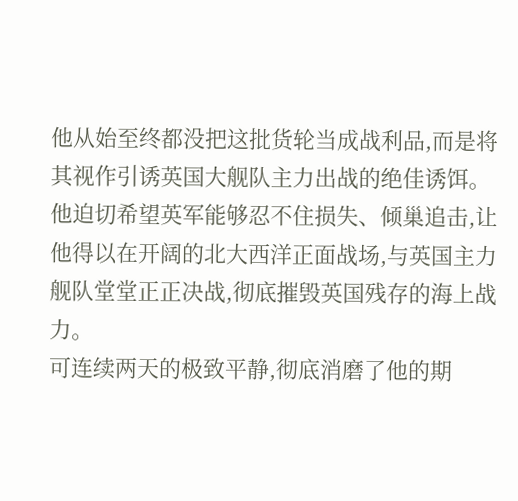他从始至终都没把这批货轮当成战利品,而是将其视作引诱英国大舰队主力出战的绝佳诱饵。
他迫切希望英军能够忍不住损失、倾巢追击,让他得以在开阔的北大西洋正面战场,与英国主力舰队堂堂正正决战,彻底摧毁英国残存的海上战力。
可连续两天的极致平静,彻底消磨了他的期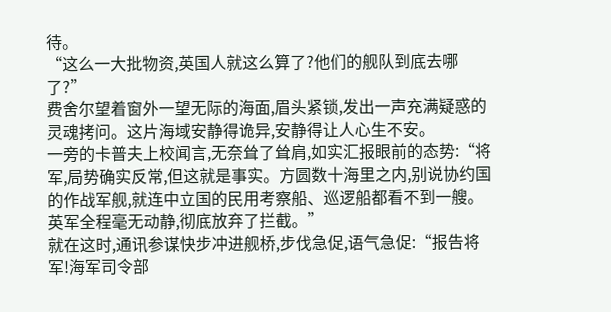待。
“这么一大批物资,英国人就这么算了?他们的舰队到底去哪了?”
费舍尔望着窗外一望无际的海面,眉头紧锁,发出一声充满疑惑的灵魂拷问。这片海域安静得诡异,安静得让人心生不安。
一旁的卡普夫上校闻言,无奈耸了耸肩,如实汇报眼前的态势:“将军,局势确实反常,但这就是事实。方圆数十海里之内,别说协约国的作战军舰,就连中立国的民用考察船、巡逻船都看不到一艘。英军全程毫无动静,彻底放弃了拦截。”
就在这时,通讯参谋快步冲进舰桥,步伐急促,语气急促:“报告将军!海军司令部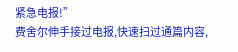紧急电报!”
费舍尔伸手接过电报,快速扫过通篇内容,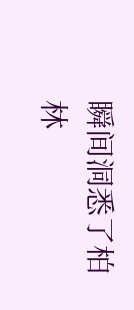瞬间洞悉了柏林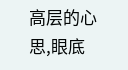高层的心思,眼底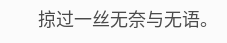掠过一丝无奈与无语。